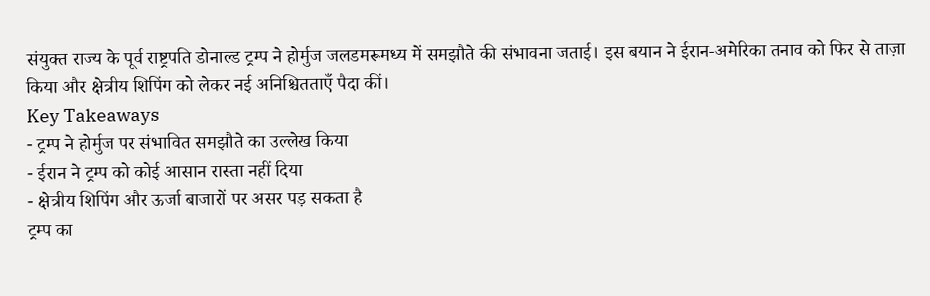संयुक्त राज्य के पूर्व राष्ट्रपति डोनाल्ड ट्रम्प ने होर्मुज जलडमरूमध्य में समझौते की संभावना जताई। इस बयान ने ईरान‑अमेरिका तनाव को फिर से ताज़ा किया और क्षेत्रीय शिपिंग को लेकर नई अनिश्चितताएँ पैदा कीं।
Key Takeaways
- ट्रम्प ने होर्मुज पर संभावित समझौते का उल्लेख किया
- ईरान ने ट्रम्प को कोई आसान रास्ता नहीं दिया
- क्षेत्रीय शिपिंग और ऊर्जा बाजारों पर असर पड़ सकता है
ट्रम्प का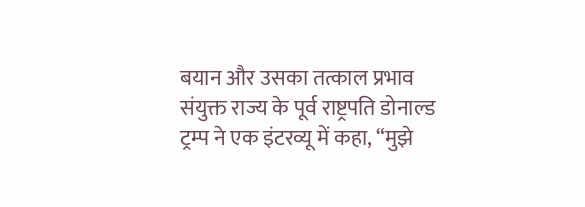बयान और उसका तत्काल प्रभाव
संयुक्त राज्य के पूर्व राष्ट्रपति डोनाल्ड ट्रम्प ने एक इंटरव्यू में कहा, “मुझे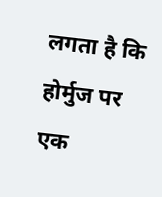लगता है कि होर्मुज पर एक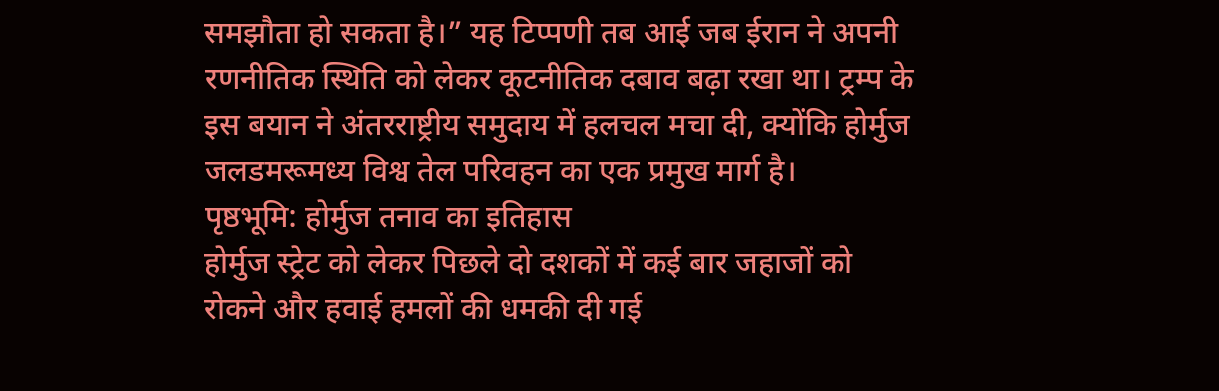समझौता हो सकता है।” यह टिप्पणी तब आई जब ईरान ने अपनी रणनीतिक स्थिति को लेकर कूटनीतिक दबाव बढ़ा रखा था। ट्रम्प के इस बयान ने अंतरराष्ट्रीय समुदाय में हलचल मचा दी, क्योंकि होर्मुज जलडमरूमध्य विश्व तेल परिवहन का एक प्रमुख मार्ग है।
पृष्ठभूमि: होर्मुज तनाव का इतिहास
होर्मुज स्ट्रेट को लेकर पिछले दो दशकों में कई बार जहाजों को रोकने और हवाई हमलों की धमकी दी गई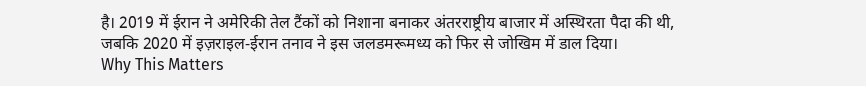है। 2019 में ईरान ने अमेरिकी तेल टैंकों को निशाना बनाकर अंतरराष्ट्रीय बाजार में अस्थिरता पैदा की थी, जबकि 2020 में इज़राइल‑ईरान तनाव ने इस जलडमरूमध्य को फिर से जोखिम में डाल दिया।
Why This Matters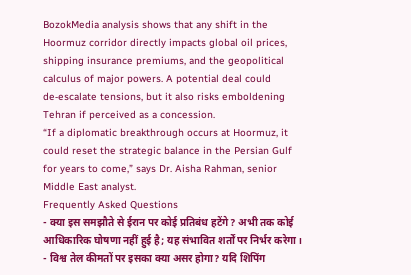BozokMedia analysis shows that any shift in the Hoormuz corridor directly impacts global oil prices, shipping insurance premiums, and the geopolitical calculus of major powers. A potential deal could de‑escalate tensions, but it also risks emboldening Tehran if perceived as a concession.
“If a diplomatic breakthrough occurs at Hoormuz, it could reset the strategic balance in the Persian Gulf for years to come,” says Dr. Aisha Rahman, senior Middle East analyst.
Frequently Asked Questions
- क्या इस समझौते से ईरान पर कोई प्रतिबंध हटेंगे? अभी तक कोई आधिकारिक घोषणा नहीं हुई है; यह संभावित शर्तों पर निर्भर करेगा।
- विश्व तेल कीमतों पर इसका क्या असर होगा? यदि शिपिंग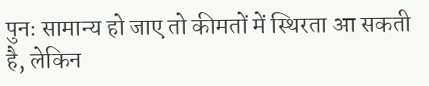पुनः सामान्य हो जाए तो कीमतों में स्थिरता आ सकती है, लेकिन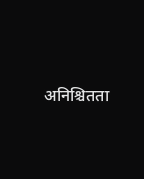अनिश्चितता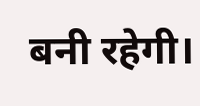बनी रहेगी।